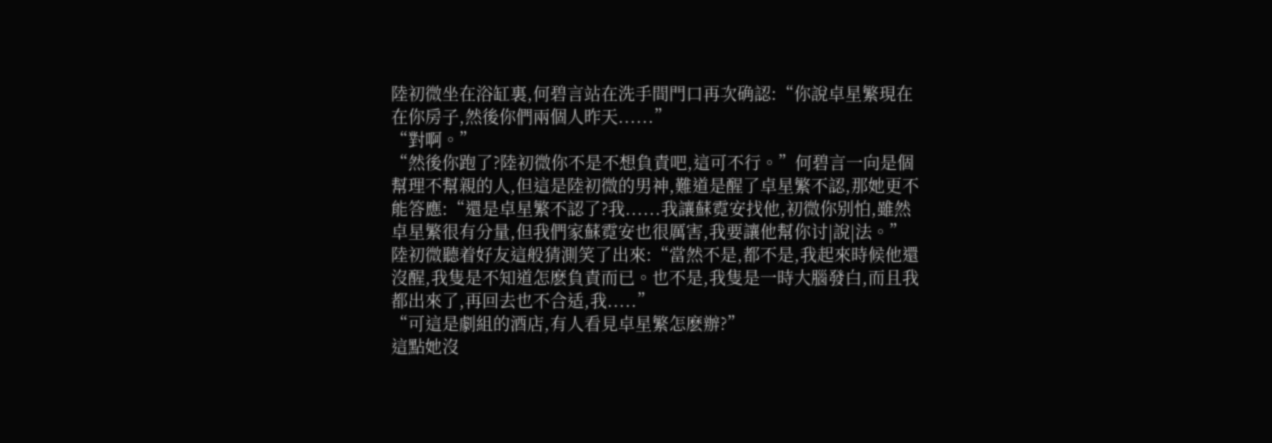陸初微坐在浴缸裏,何碧言站在洗手間門口再次确認:“你說卓星繁現在在你房子,然後你們兩個人昨天......”
“對啊。”
“然後你跑了?陸初微你不是不想負責吧,這可不行。”何碧言一向是個幫理不幫親的人,但這是陸初微的男神,難道是醒了卓星繁不認,那她更不能答應:“還是卓星繁不認了?我......我讓蘇霓安找他,初微你别怕,雖然卓星繁很有分量,但我們家蘇霓安也很厲害,我要讓他幫你讨|說|法。”
陸初微聽着好友這般猜測笑了出來:“當然不是,都不是,我起來時候他還沒醒,我隻是不知道怎麽負責而已。也不是,我隻是一時大腦發白,而且我都出來了,再回去也不合适,我.....”
“可這是劇組的酒店,有人看見卓星繁怎麽辦?”
這點她沒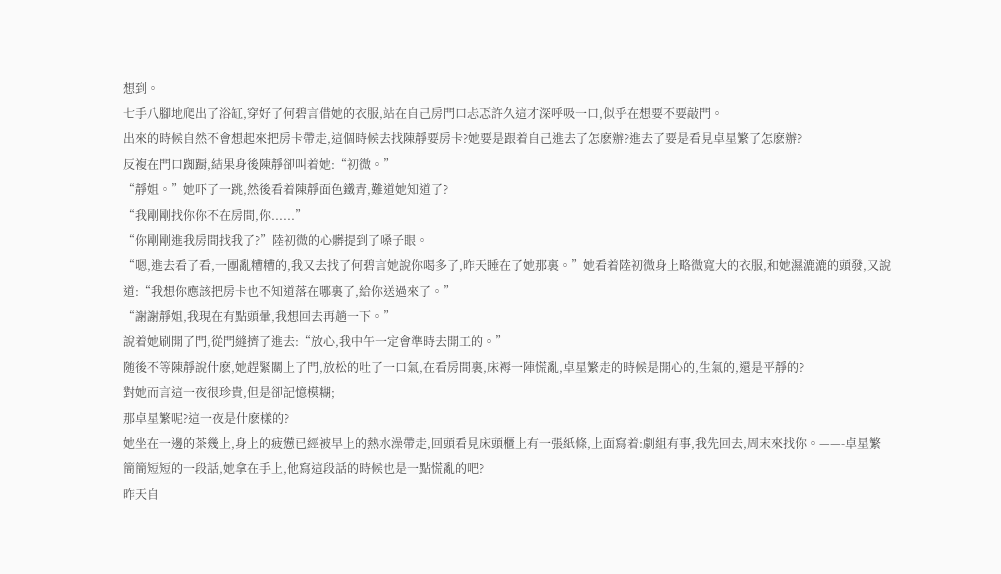想到。
七手八腳地爬出了浴缸,穿好了何碧言借她的衣服,站在自己房門口忐忑許久這才深呼吸一口,似乎在想要不要敲門。
出來的時候自然不會想起來把房卡帶走,這個時候去找陳靜要房卡?她要是跟着自己進去了怎麽辦?進去了要是看見卓星繁了怎麽辦?
反複在門口踟蹰,結果身後陳靜卻叫着她:“初微。”
“靜姐。”她吓了一跳,然後看着陳靜面色鐵青,難道她知道了?
“我剛剛找你你不在房間,你......”
“你剛剛進我房間找我了?”陸初微的心髒提到了嗓子眼。
“嗯,進去看了看,一團亂糟糟的,我又去找了何碧言她說你喝多了,昨天睡在了她那裏。”她看着陸初微身上略微寬大的衣服,和她濕漉漉的頭發,又說道:“我想你應該把房卡也不知道落在哪裏了,給你送過來了。”
“謝謝靜姐,我現在有點頭暈,我想回去再趟一下。”
說着她刷開了門,從門縫擠了進去:“放心,我中午一定會準時去開工的。”
随後不等陳靜說什麽,她趕緊關上了門,放松的吐了一口氣,在看房間裏,床褥一陣慌亂,卓星繁走的時候是開心的,生氣的,還是平靜的?
對她而言這一夜很珍貴,但是卻記憶模糊;
那卓星繁呢?這一夜是什麽樣的?
她坐在一邊的茶幾上,身上的疲憊已經被早上的熱水澡帶走,回頭看見床頭櫃上有一張紙條,上面寫着:劇組有事,我先回去,周末來找你。——-卓星繁
簡簡短短的一段話,她拿在手上,他寫這段話的時候也是一點慌亂的吧?
昨天自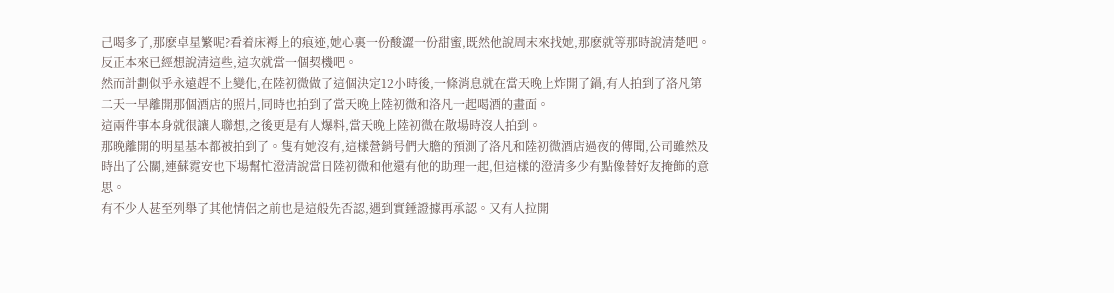己喝多了,那麽卓星繁呢?看着床褥上的痕迹,她心裏一份酸澀一份甜蜜,既然他說周末來找她,那麽就等那時說清楚吧。
反正本來已經想說清這些,這次就當一個契機吧。
然而計劃似乎永遠趕不上變化,在陸初微做了這個決定12小時後,一條消息就在當天晚上炸開了鍋,有人拍到了洛凡第二天一早離開那個酒店的照片,同時也拍到了當天晚上陸初微和洛凡一起喝酒的畫面。
這兩件事本身就很讓人聯想,之後更是有人爆料,當天晚上陸初微在散場時沒人拍到。
那晚離開的明星基本都被拍到了。隻有她沒有,這樣營銷号們大膽的預測了洛凡和陸初微酒店過夜的傳聞,公司雖然及時出了公關,連蘇霓安也下場幫忙澄清說當日陸初微和他還有他的助理一起,但這樣的澄清多少有點像替好友掩飾的意思。
有不少人甚至列舉了其他情侶之前也是這般先否認,遇到實錘證據再承認。又有人拉開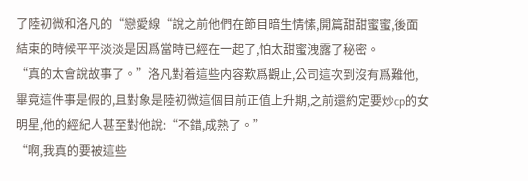了陸初微和洛凡的“戀愛線“說之前他們在節目暗生情愫,開篇甜甜蜜蜜,後面結束的時候平平淡淡是因爲當時已經在一起了,怕太甜蜜洩露了秘密。
“真的太會說故事了。”洛凡對着這些内容歎爲觀止,公司這次到沒有爲難他,畢竟這件事是假的,且對象是陸初微這個目前正值上升期,之前還約定要炒cp的女明星,他的經紀人甚至對他說:“不錯,成熟了。”
“啊,我真的要被這些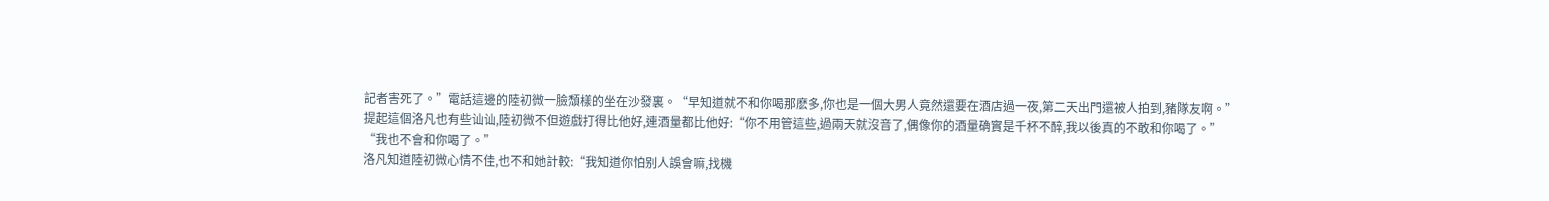記者害死了。”電話這邊的陸初微一臉頹樣的坐在沙發裏。“早知道就不和你喝那麽多,你也是一個大男人竟然還要在酒店過一夜,第二天出門還被人拍到,豬隊友啊。”
提起這個洛凡也有些讪讪,陸初微不但遊戲打得比他好,連酒量都比他好:“你不用管這些,過兩天就沒音了,偶像你的酒量确實是千杯不醉,我以後真的不敢和你喝了。”
“我也不會和你喝了。”
洛凡知道陸初微心情不佳,也不和她計較:“我知道你怕别人誤會嘛,找機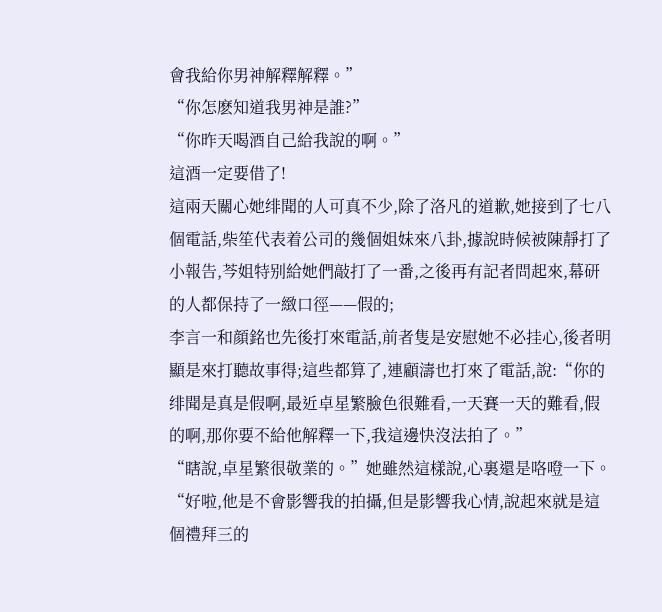會我給你男神解釋解釋。”
“你怎麽知道我男神是誰?”
“你昨天喝酒自己給我說的啊。”
這酒一定要借了!
這兩天關心她绯聞的人可真不少,除了洛凡的道歉,她接到了七八個電話,柴笙代表着公司的幾個姐妹來八卦,據說時候被陳靜打了小報告,芩姐特别給她們敲打了一番,之後再有記者問起來,幕研的人都保持了一緻口徑——假的;
李言一和顔銘也先後打來電話,前者隻是安慰她不必挂心,後者明顯是來打聽故事得;這些都算了,連顧濤也打來了電話,說:“你的绯聞是真是假啊,最近卓星繁臉色很難看,一天賽一天的難看,假的啊,那你要不給他解釋一下,我這邊快沒法拍了。”
“瞎說,卓星繁很敬業的。”她雖然這樣說,心裏還是咯噔一下。
“好啦,他是不會影響我的拍攝,但是影響我心情,說起來就是這個禮拜三的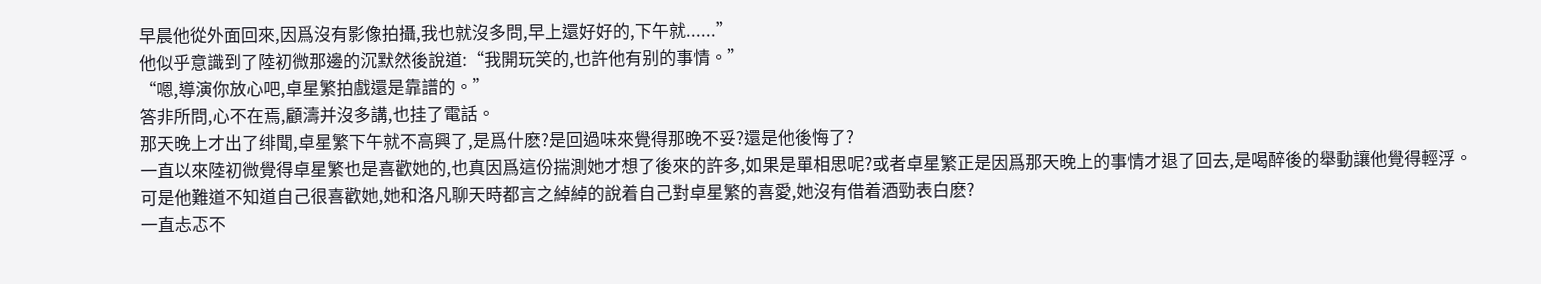早晨他從外面回來,因爲沒有影像拍攝,我也就沒多問,早上還好好的,下午就......”
他似乎意識到了陸初微那邊的沉默然後說道:“我開玩笑的,也許他有别的事情。”
“嗯,導演你放心吧,卓星繁拍戲還是靠譜的。”
答非所問,心不在焉,顧濤并沒多講,也挂了電話。
那天晚上才出了绯聞,卓星繁下午就不高興了,是爲什麽?是回過味來覺得那晚不妥?還是他後悔了?
一直以來陸初微覺得卓星繁也是喜歡她的,也真因爲這份揣測她才想了後來的許多,如果是單相思呢?或者卓星繁正是因爲那天晚上的事情才退了回去,是喝醉後的舉動讓他覺得輕浮。
可是他難道不知道自己很喜歡她,她和洛凡聊天時都言之綽綽的說着自己對卓星繁的喜愛,她沒有借着酒勁表白麽?
一直忐忑不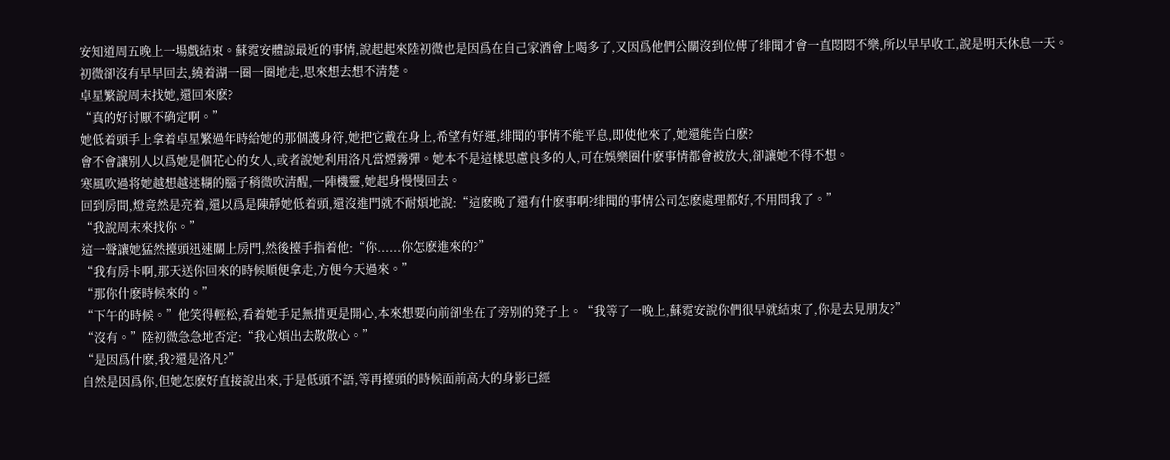安知道周五晚上一場戲結束。蘇霓安體諒最近的事情,說起起來陸初微也是因爲在自己家酒會上喝多了,又因爲他們公關沒到位傳了绯聞才會一直悶悶不樂,所以早早收工,說是明天休息一天。
初微卻沒有早早回去,繞着湖一圈一圈地走,思來想去想不清楚。
卓星繁說周末找她,還回來麽?
“真的好讨厭不确定啊。”
她低着頭手上拿着卓星繁過年時給她的那個護身符,她把它戴在身上,希望有好運,绯聞的事情不能平息,即使他來了,她還能告白麽?
會不會讓别人以爲她是個花心的女人,或者說她利用洛凡當煙霧彈。她本不是這樣思慮良多的人,可在娛樂圈什麽事情都會被放大,卻讓她不得不想。
寒風吹過将她越想越迷糊的腦子稍微吹清醒,一陣機靈,她起身慢慢回去。
回到房間,燈竟然是亮着,還以爲是陳靜她低着頭,還沒進門就不耐煩地說:“這麽晚了還有什麽事啊?绯聞的事情公司怎麽處理都好,不用問我了。”
“我說周末來找你。”
這一聲讓她猛然擡頭迅速關上房門,然後擡手指着他:“你......你怎麽進來的?”
“我有房卡啊,那天送你回來的時候順便拿走,方便今天過來。”
“那你什麽時候來的。”
“下午的時候。”他笑得輕松,看着她手足無措更是開心,本來想要向前卻坐在了旁别的凳子上。“我等了一晚上,蘇霓安說你們很早就結束了,你是去見朋友?”
“沒有。”陸初微急急地否定:“我心煩出去散散心。”
“是因爲什麽,我?還是洛凡?”
自然是因爲你,但她怎麽好直接說出來,于是低頭不語,等再擡頭的時候面前高大的身影已經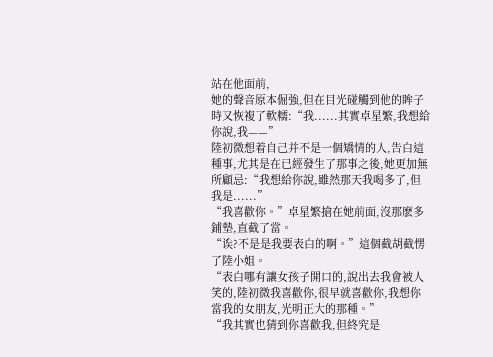站在他面前,
她的聲音原本倔強,但在目光碰觸到他的眸子時又恢複了軟糯:“我......其實卓星繁,我想給你說,我——”
陸初微想着自己并不是一個矯情的人,告白這種事,尤其是在已經發生了那事之後,她更加無所顧忌:“我想給你說,雖然那天我喝多了,但我是......”
“我喜歡你。”卓星繁搶在她前面,沒那麽多鋪墊,直截了當。
“诶?不是是我要表白的啊。”這個截胡截愣了陸小姐。
“表白哪有讓女孩子開口的,說出去我會被人笑的,陸初微我喜歡你,很早就喜歡你,我想你當我的女朋友,光明正大的那種。”
“我其實也猜到你喜歡我,但終究是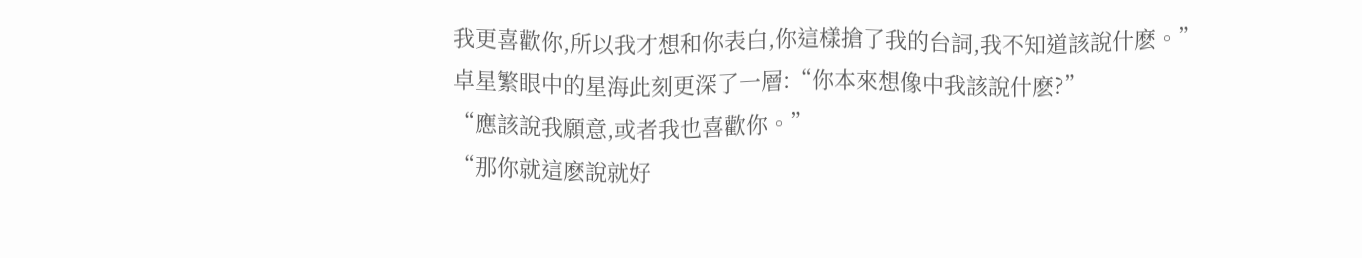我更喜歡你,所以我才想和你表白,你這樣搶了我的台詞,我不知道該說什麽。”
卓星繁眼中的星海此刻更深了一層:“你本來想像中我該說什麽?”
“應該說我願意,或者我也喜歡你。”
“那你就這麽說就好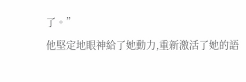了。”
他堅定地眼神給了她動力,重新激活了她的語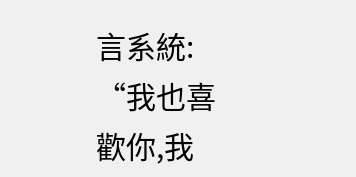言系統:
“我也喜歡你,我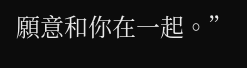願意和你在一起。”